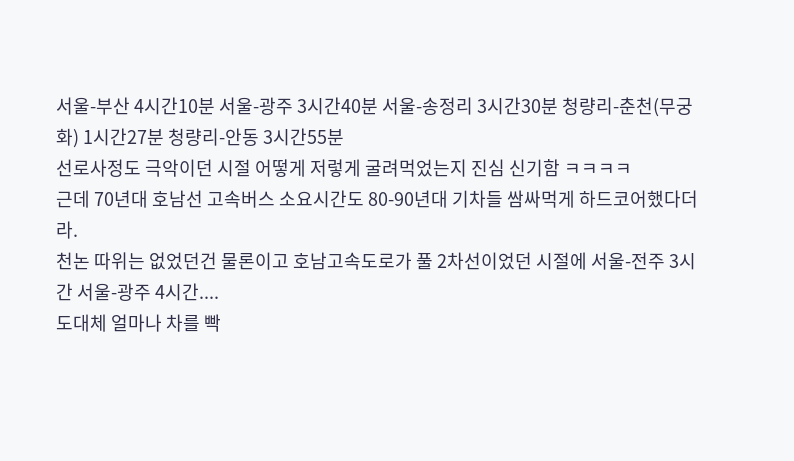서울-부산 4시간10분 서울-광주 3시간40분 서울-송정리 3시간30분 청량리-춘천(무궁화) 1시간27분 청량리-안동 3시간55분
선로사정도 극악이던 시절 어떻게 저렇게 굴려먹었는지 진심 신기함 ㅋㅋㅋㅋ
근데 70년대 호남선 고속버스 소요시간도 80-90년대 기차들 쌈싸먹게 하드코어했다더라.
천논 따위는 없었던건 물론이고 호남고속도로가 풀 2차선이었던 시절에 서울-전주 3시간 서울-광주 4시간....
도대체 얼마나 차를 빡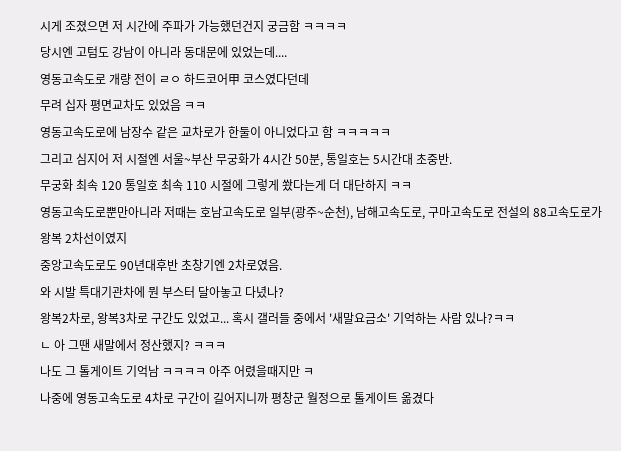시게 조졌으면 저 시간에 주파가 가능했던건지 궁금함 ㅋㅋㅋㅋ
당시엔 고텀도 강남이 아니라 동대문에 있었는데....
영동고속도로 개량 전이 ㄹㅇ 하드코어甲 코스였다던데
무려 십자 평면교차도 있었음 ㅋㅋ
영동고속도로에 남장수 같은 교차로가 한둘이 아니었다고 함 ㅋㅋㅋㅋㅋ
그리고 심지어 저 시절엔 서울~부산 무궁화가 4시간 50분, 통일호는 5시간대 초중반.
무궁화 최속 120 통일호 최속 110 시절에 그렇게 쐈다는게 더 대단하지 ㅋㅋ
영동고속도로뿐만아니라 저때는 호남고속도로 일부(광주~순천), 남해고속도로, 구마고속도로 전설의 88고속도로가 왕복 2차선이였지
중앙고속도로도 90년대후반 초창기엔 2차로였음.
와 시발 특대기관차에 뭔 부스터 달아놓고 다녔나?
왕복2차로, 왕복3차로 구간도 있었고... 혹시 갤러들 중에서 '새말요금소' 기억하는 사람 있나?ㅋㅋ
ㄴ 아 그땐 새말에서 정산했지? ㅋㅋㅋ
나도 그 톨게이트 기억남 ㅋㅋㅋㅋ 아주 어렸을때지만 ㅋ
나중에 영동고속도로 4차로 구간이 길어지니까 평창군 월정으로 톨게이트 옮겼다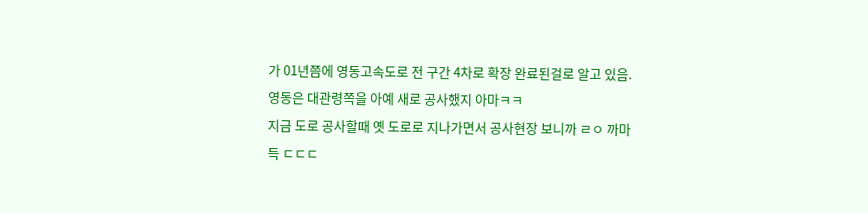가 01년쯤에 영동고속도로 전 구간 4차로 확장 완료된걸로 알고 있음.
영동은 대관령쪽을 아예 새로 공사했지 아마ㅋㅋ
지금 도로 공사할때 옛 도로로 지나가면서 공사현장 보니까 ㄹㅇ 까마득 ㄷㄷㄷ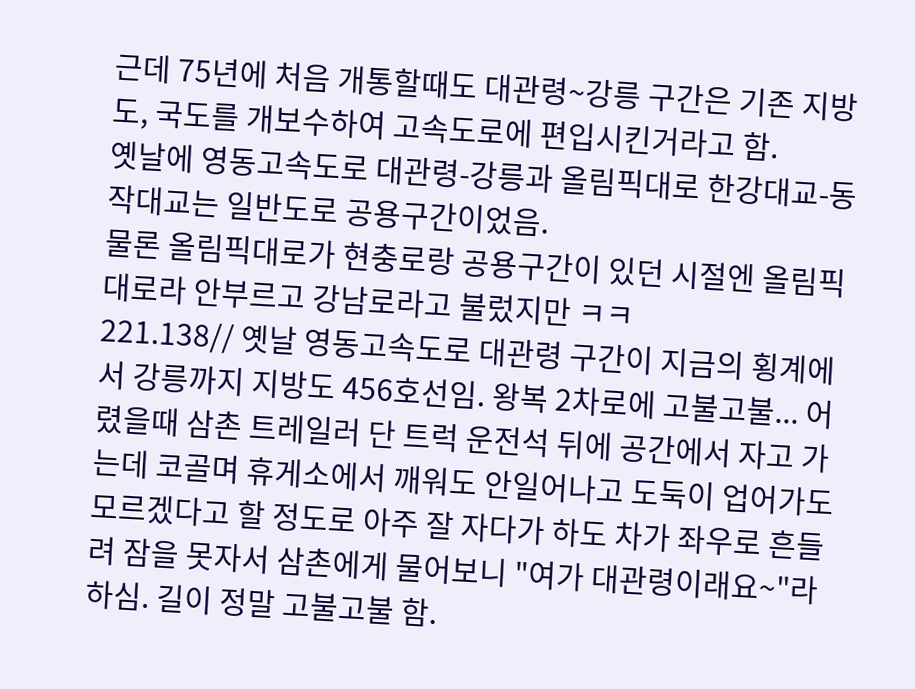근데 75년에 처음 개통할때도 대관령~강릉 구간은 기존 지방도, 국도를 개보수하여 고속도로에 편입시킨거라고 함.
옛날에 영동고속도로 대관령-강릉과 올림픽대로 한강대교-동작대교는 일반도로 공용구간이었음.
물론 올림픽대로가 현충로랑 공용구간이 있던 시절엔 올림픽대로라 안부르고 강남로라고 불렀지만 ㅋㅋ
221.138// 옛날 영동고속도로 대관령 구간이 지금의 횡계에서 강릉까지 지방도 456호선임. 왕복 2차로에 고불고불... 어렸을때 삼촌 트레일러 단 트럭 운전석 뒤에 공간에서 자고 가는데 코골며 휴게소에서 깨워도 안일어나고 도둑이 업어가도 모르겠다고 할 정도로 아주 잘 자다가 하도 차가 좌우로 흔들려 잠을 못자서 삼촌에게 물어보니 "여가 대관령이래요~"라 하심. 길이 정말 고불고불 함.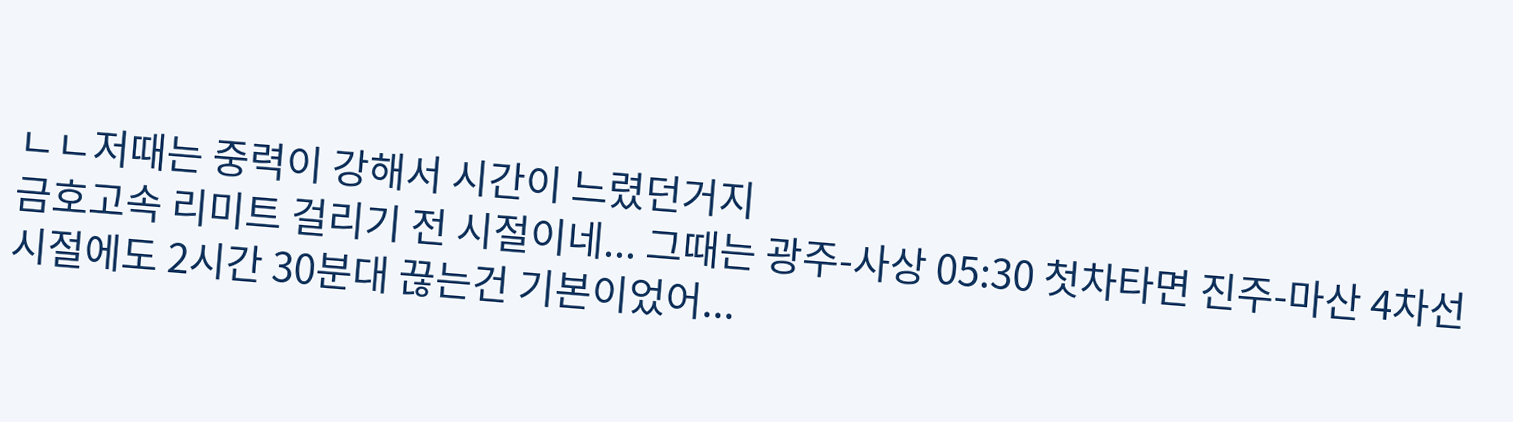ㄴㄴ저때는 중력이 강해서 시간이 느렸던거지
금호고속 리미트 걸리기 전 시절이네... 그때는 광주-사상 05:30 첫차타면 진주-마산 4차선 시절에도 2시간 30분대 끊는건 기본이었어...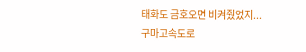태화도 금호오면 비켜줬었지...
구마고속도로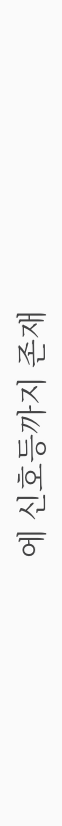에 신호등까지 존재